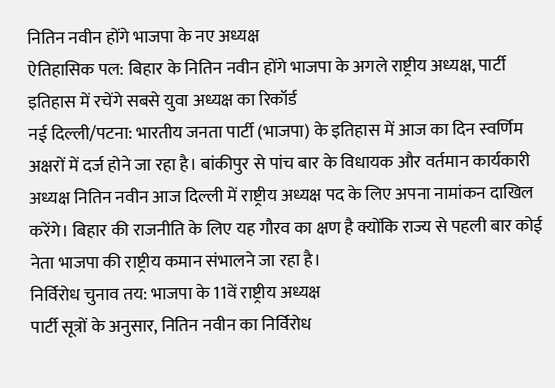नितिन नवीन होंगे भाजपा के नए अध्यक्ष
ऐतिहासिक पल: बिहार के नितिन नवीन होंगे भाजपा के अगले राष्ट्रीय अध्यक्ष, पार्टी इतिहास में रचेंगे सबसे युवा अध्यक्ष का रिकॉर्ड
नई दिल्ली/पटना: भारतीय जनता पार्टी (भाजपा) के इतिहास में आज का दिन स्वर्णिम अक्षरों में दर्ज होने जा रहा है। बांकीपुर से पांच बार के विधायक और वर्तमान कार्यकारी अध्यक्ष नितिन नवीन आज दिल्ली में राष्ट्रीय अध्यक्ष पद के लिए अपना नामांकन दाखिल करेंगे। बिहार की राजनीति के लिए यह गौरव का क्षण है क्योंकि राज्य से पहली बार कोई नेता भाजपा की राष्ट्रीय कमान संभालने जा रहा है।
निर्विरोध चुनाव तय: भाजपा के 11वें राष्ट्रीय अध्यक्ष
पार्टी सूत्रों के अनुसार, नितिन नवीन का निर्विरोध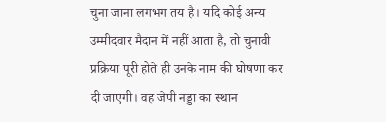चुना जाना लगभग तय है। यदि कोई अन्य उम्मीदवार मैदान में नहीं आता है, तो चुनावी प्रक्रिया पूरी होते ही उनके नाम की घोषणा कर दी जाएगी। वह जेपी नड्डा का स्थान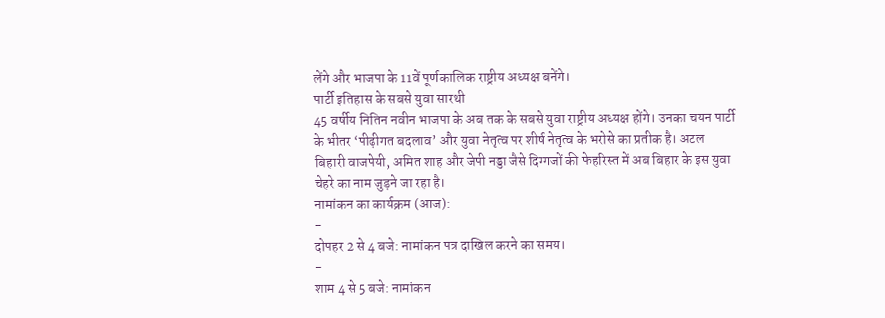लेंगे और भाजपा के 11वें पूर्णकालिक राष्ट्रीय अध्यक्ष बनेंगे।
पार्टी इतिहास के सबसे युवा सारथी
45 वर्षीय नितिन नवीन भाजपा के अब तक के सबसे युवा राष्ट्रीय अध्यक्ष होंगे। उनका चयन पार्टी के भीतर ‘पीढ़ीगत बदलाव’ और युवा नेतृत्व पर शीर्ष नेतृत्व के भरोसे का प्रतीक है। अटल बिहारी वाजपेयी, अमित शाह और जेपी नड्डा जैसे दिग्गजों की फेहरिस्त में अब बिहार के इस युवा चेहरे का नाम जुड़ने जा रहा है।
नामांकन का कार्यक्रम (आज):
-
दोपहर 2 से 4 बजे: नामांकन पत्र दाखिल करने का समय।
-
शाम 4 से 5 बजे: नामांकन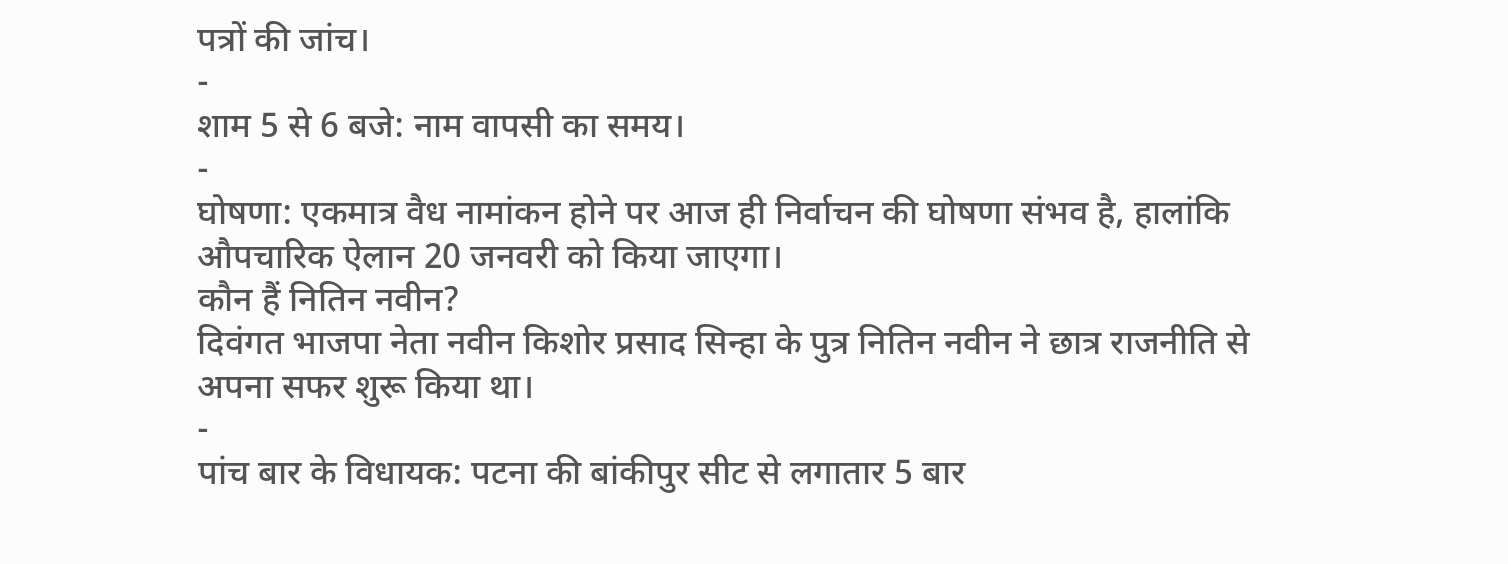पत्रों की जांच।
-
शाम 5 से 6 बजे: नाम वापसी का समय।
-
घोषणा: एकमात्र वैध नामांकन होने पर आज ही निर्वाचन की घोषणा संभव है, हालांकि औपचारिक ऐलान 20 जनवरी को किया जाएगा।
कौन हैं नितिन नवीन?
दिवंगत भाजपा नेता नवीन किशोर प्रसाद सिन्हा के पुत्र नितिन नवीन ने छात्र राजनीति से अपना सफर शुरू किया था।
-
पांच बार के विधायक: पटना की बांकीपुर सीट से लगातार 5 बार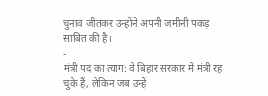चुनाव जीतकर उन्होंने अपनी जमीनी पकड़ साबित की है।
-
मंत्री पद का त्याग: वे बिहार सरकार में मंत्री रह चुके हैं, लेकिन जब उन्हें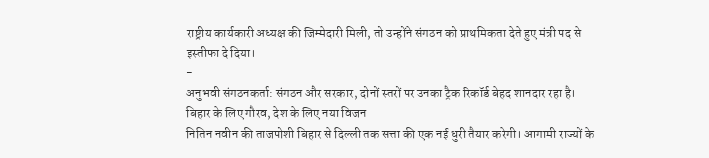राष्ट्रीय कार्यकारी अध्यक्ष की जिम्मेदारी मिली, तो उन्होंने संगठन को प्राथमिकता देते हुए मंत्री पद से इस्तीफा दे दिया।
-
अनुभवी संगठनकर्ता: संगठन और सरकार, दोनों स्तरों पर उनका ट्रैक रिकॉर्ड बेहद शानदार रहा है।
बिहार के लिए गौरव, देश के लिए नया विजन
नितिन नवीन की ताजपोशी बिहार से दिल्ली तक सत्ता की एक नई धुरी तैयार करेगी। आगामी राज्यों के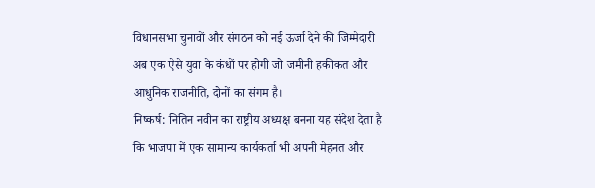विधानसभा चुनावों और संगठन को नई ऊर्जा देने की जिम्मेदारी अब एक ऐसे युवा के कंधों पर होगी जो जमीनी हकीकत और आधुनिक राजनीति, दोनों का संगम है।
निष्कर्ष: नितिन नवीन का राष्ट्रीय अध्यक्ष बनना यह संदेश देता है कि भाजपा में एक सामान्य कार्यकर्ता भी अपनी मेहनत और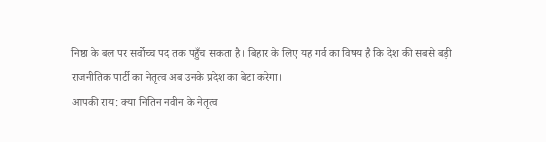निष्ठा के बल पर सर्वोच्च पद तक पहुँच सकता है। बिहार के लिए यह गर्व का विषय है कि देश की सबसे बड़ी राजनीतिक पार्टी का नेतृत्व अब उनके प्रदेश का बेटा करेगा।
आपकी राय: क्या नितिन नवीन के नेतृत्व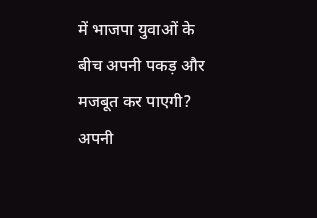में भाजपा युवाओं के बीच अपनी पकड़ और मजबूत कर पाएगी? अपनी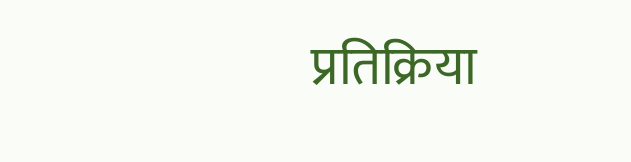प्रतिक्रिया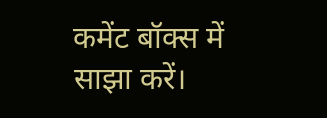कमेंट बॉक्स में साझा करें।